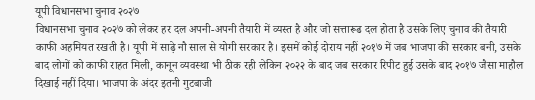यूपी विधानसभा चुनाव २०२७
विधानसभा चुनाव २०२७ को लेकर हर दल अपनी-अपनी तैयारी में व्यस्त है और जो सत्तारूढ दल होता है उसके लिए चुनाव की तैयारी काफी अहमियत रखती है। यूपी में साढ़े नौ साल से योगी सरकार है। इसमें कोई दोराय नहीं २०१७ में जब भाजपा की सरकार बनी, उसके बाद लोगों को काफी राहत मिली, कानून व्यवस्था भी ठीक रही लेकिन २०२२ के बाद जब सरकार रिपीट हुई उसके बाद २०१७ जैसा माहौल दिखाई नहीं दिया। भाजपा के अंदर इतनी गुटबाजी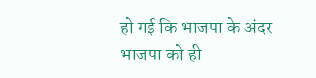हो गई कि भाजपा के अंदर भाजपा को ही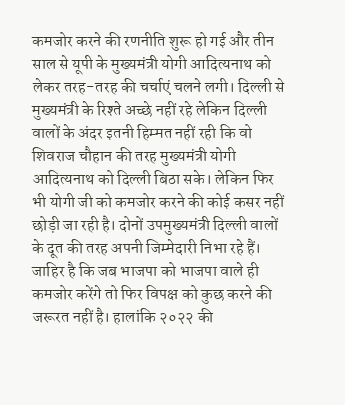कमजोर करने की रणनीति शुरू हो गई और तीन साल से यूपी के मुख्यमंत्री योगी आदित्यनाथ को लेकर तरह-तरह की चर्चाएं चलने लगी। दिल्ली से मुख्यमंत्री के रिश्ते अच्छे नहीं रहे लेकिन दिल्ली वालों के अंदर इतनी हिम्मत नहीं रही कि वो शिवराज चौहान की तरह मुख्यमंत्री योगी आदित्यनाथ को दिल्ली बिठा सके। लेकिन फिर भी योगी जी को कमजोर करने की कोई कसर नहीं छोड़ी जा रही है। दोनों उपमुख्यमंत्री दिल्ली वालों के दूत की तरह अपनी जिम्मेदारी निभा रहे हैं। जाहिर है कि जब भाजपा को भाजपा वाले ही कमजोर करेंगे तो फिर विपक्ष को कुछ करने की जरूरत नहीं है। हालांकि २०२२ की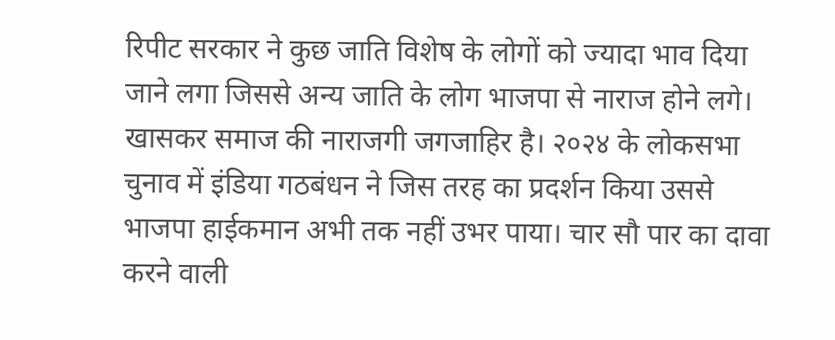रिपीट सरकार ने कुछ जाति विशेष के लोगों को ज्यादा भाव दिया जाने लगा जिससे अन्य जाति के लोग भाजपा से नाराज होने लगे। खासकर समाज की नाराजगी जगजाहिर है। २०२४ के लोकसभा चुनाव में इंडिया गठबंधन ने जिस तरह का प्रदर्शन किया उससे भाजपा हाईकमान अभी तक नहीं उभर पाया। चार सौ पार का दावा करने वाली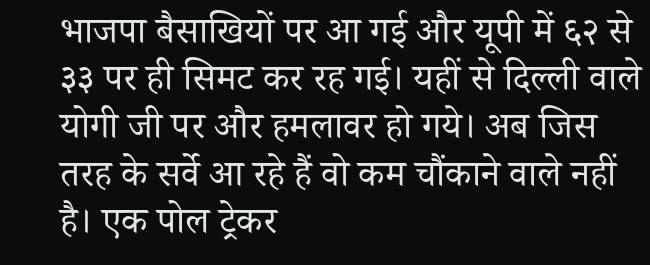भाजपा बैसाखियों पर आ गई और यूपी में ६२ से ३३ पर ही सिमट कर रह गई। यहीं से दिल्ली वाले योगी जी पर और हमलावर हो गये। अब जिस तरह के सर्वे आ रहे हैं वो कम चौंकाने वाले नहीं है। एक पोल ट्रेकर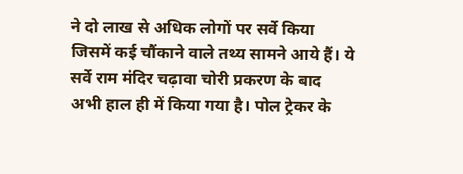ने दो लाख से अधिक लोगों पर सर्वे किया जिसमें कई चौंकाने वाले तथ्य सामने आये हैं। ये सर्वे राम मंदिर चढ़ावा चोरी प्रकरण के बाद अभी हाल ही में किया गया है। पोल ट्रेकर के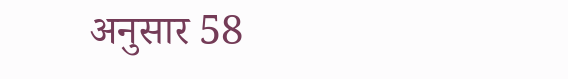अनुसार 58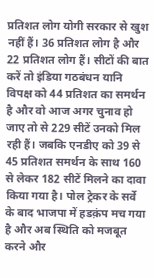प्रतिशत लोग योगी सरकार से खुश नहीं हैं। 36 प्रतिशत लोग है और 22 प्रतिशत लोग हैं। सीटों की बात करें तो इंडिया गठबंधन यानि विपक्ष को 44 प्रतिशत का समर्थन है और वो आज अगर चुनाव हो जाए तो से 229 सीटें उनको मिल रही हैं। जबकि एनडीए को 39 से 45 प्रतिशत समर्थन के साथ 160 से लेकर 182 सीटें मिलने का दावा किया गया है। पोल ट्रेकर के सर्वे के बाद भाजपा में हडक़ंप मच गया है और अब स्थिति को मजबूत करने और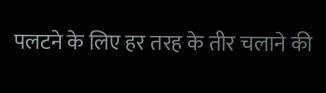पलटने के लिए हर तरह के तीर चलाने की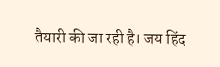तैयारी की जा रही है। जय हिंद